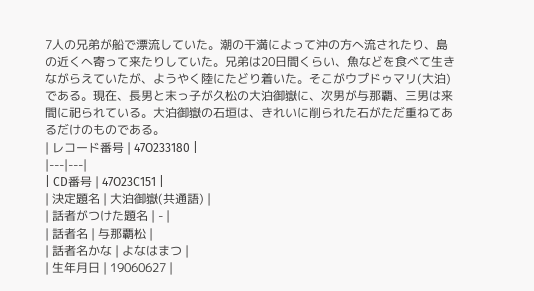7人の兄弟が船で漂流していた。潮の干満によって沖の方へ流されたり、島の近くへ寄って来たりしていた。兄弟は20日間くらい、魚などを食べて生きながらえていたが、ようやく陸にたどり着いた。そこがウプドゥマリ(大泊)である。現在、長男と末っ子が久松の大泊御嶽に、次男が与那覇、三男は来間に祀られている。大泊御嶽の石垣は、きれいに削られた石がただ重ねてあるだけのものである。
| レコード番号 | 47O233180 |
|---|---|
| CD番号 | 47O23C151 |
| 決定題名 | 大泊御嶽(共通語) |
| 話者がつけた題名 | - |
| 話者名 | 与那覇松 |
| 話者名かな | よなはまつ |
| 生年月日 | 19060627 |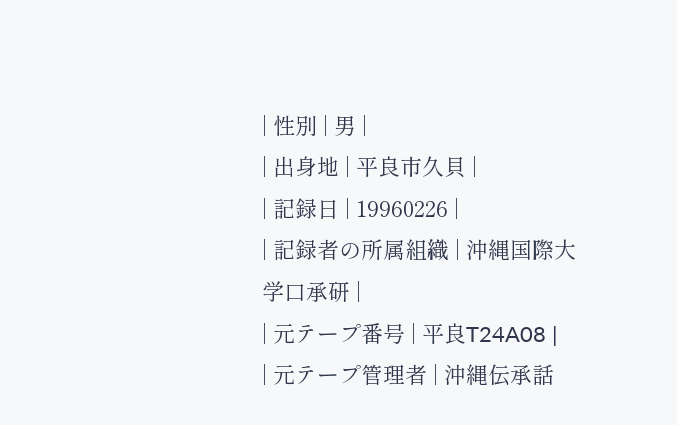| 性別 | 男 |
| 出身地 | 平良市久貝 |
| 記録日 | 19960226 |
| 記録者の所属組織 | 沖縄国際大学口承研 |
| 元テープ番号 | 平良T24A08 |
| 元テープ管理者 | 沖縄伝承話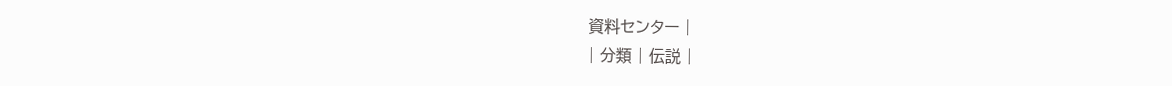資料センター |
| 分類 | 伝説 |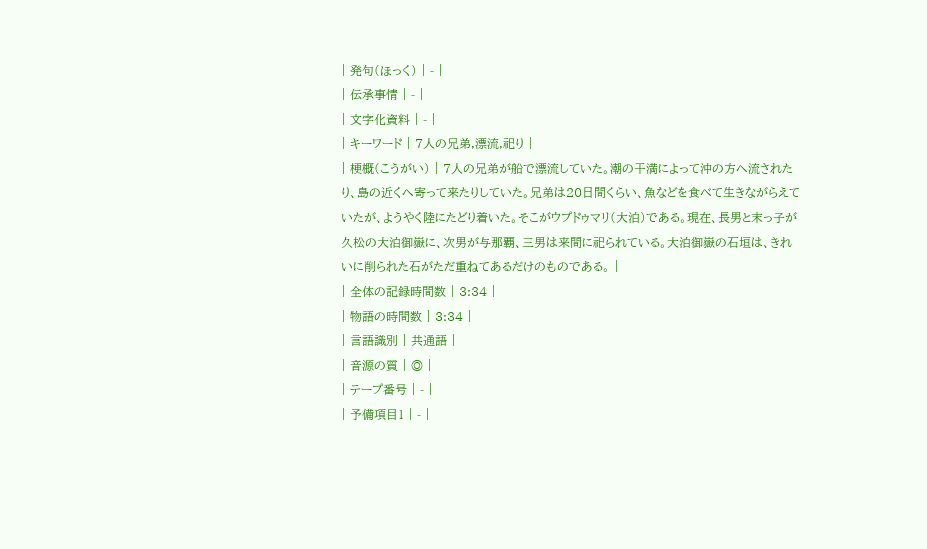| 発句(ほっく) | - |
| 伝承事情 | - |
| 文字化資料 | - |
| キーワード | 7人の兄弟,漂流,祀り |
| 梗概(こうがい) | 7人の兄弟が船で漂流していた。潮の干満によって沖の方へ流されたり、島の近くへ寄って来たりしていた。兄弟は20日間くらい、魚などを食べて生きながらえていたが、ようやく陸にたどり着いた。そこがウプドゥマリ(大泊)である。現在、長男と末っ子が久松の大泊御嶽に、次男が与那覇、三男は来間に祀られている。大泊御嶽の石垣は、きれいに削られた石がただ重ねてあるだけのものである。 |
| 全体の記録時間数 | 3:34 |
| 物語の時間数 | 3:34 |
| 言語識別 | 共通語 |
| 音源の質 | ◎ |
| テープ番号 | - |
| 予備項目1 | - |